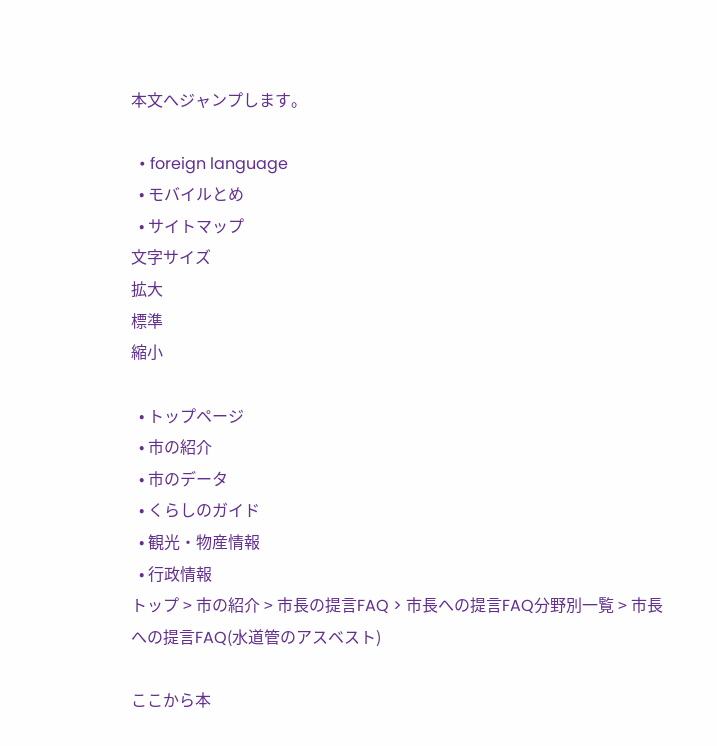本文へジャンプします。

  • foreign language
  • モバイルとめ
  • サイトマップ
文字サイズ
拡大
標準
縮小

  • トップページ
  • 市の紹介
  • 市のデータ
  • くらしのガイド
  • 観光・物産情報
  • 行政情報
トップ > 市の紹介 > 市長の提言FAQ > 市長への提言FAQ分野別一覧 > 市長への提言FAQ(水道管のアスベスト)

ここから本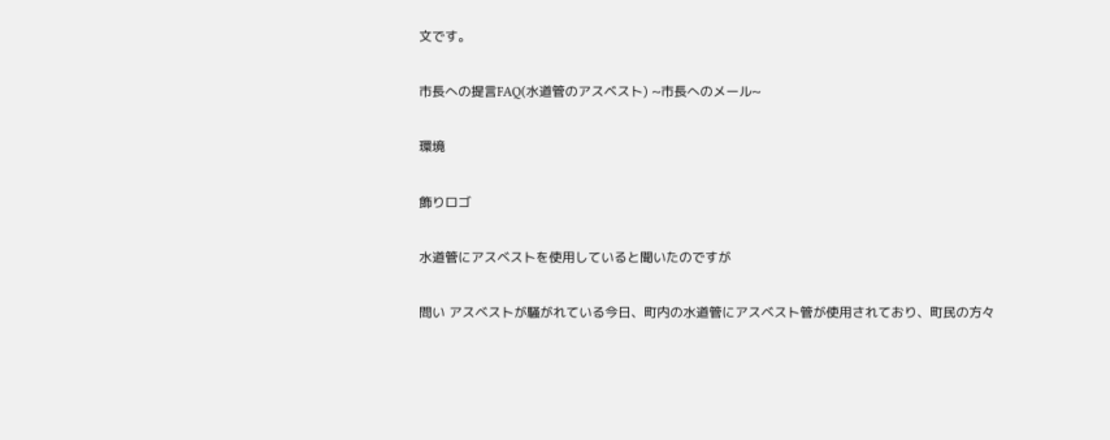文です。

市長への提言FAQ(水道管のアスベスト) ~市長へのメール~

環境

飾りロゴ

水道管にアスベストを使用していると聞いたのですが

問い アスベストが騒がれている今日、町内の水道管にアスベスト管が使用されており、町民の方々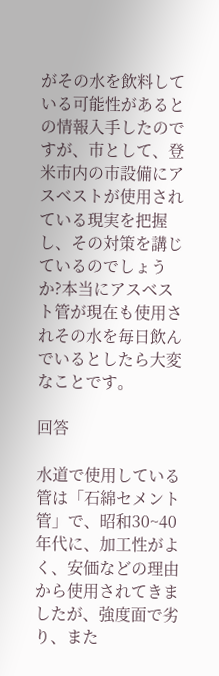がその水を飲料している可能性があるとの情報入手したのですが、市として、登米市内の市設備にアスベストが使用されている現実を把握し、その対策を講じているのでしょうか?本当にアスベスト管が現在も使用されその水を毎日飲んでいるとしたら大変なことです。

回答

水道で使用している管は「石綿セメント管」で、昭和30~40年代に、加工性がよく、安価などの理由から使用されてきましたが、強度面で劣り、また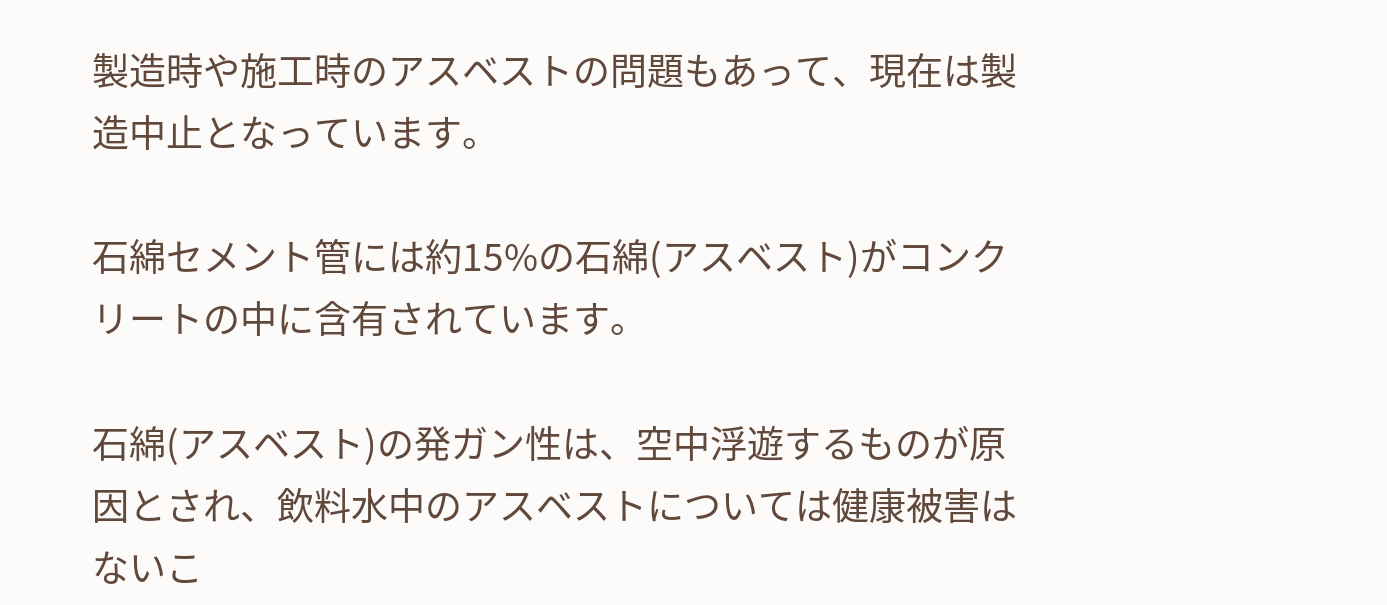製造時や施工時のアスベストの問題もあって、現在は製造中止となっています。

石綿セメント管には約15%の石綿(アスベスト)がコンクリートの中に含有されています。

石綿(アスベスト)の発ガン性は、空中浮遊するものが原因とされ、飲料水中のアスベストについては健康被害はないこ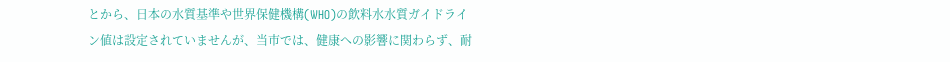とから、日本の水質基準や世界保健機構(WHO)の飲料水水質ガイドライン値は設定されていませんが、当市では、健康への影響に関わらず、耐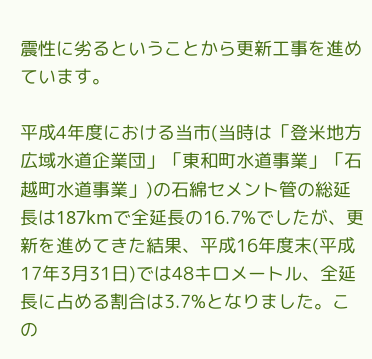震性に劣るということから更新工事を進めています。

平成4年度における当市(当時は「登米地方広域水道企業団」「東和町水道事業」「石越町水道事業」)の石綿セメント管の総延長は187kmで全延長の16.7%でしたが、更新を進めてきた結果、平成16年度末(平成17年3月31日)では48キロメートル、全延長に占める割合は3.7%となりました。この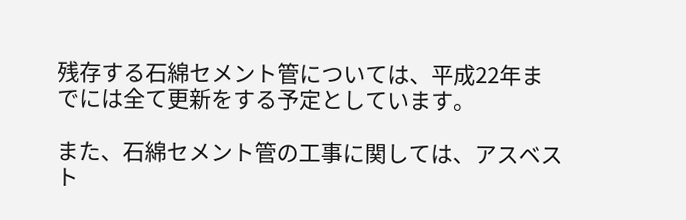残存する石綿セメント管については、平成22年までには全て更新をする予定としています。

また、石綿セメント管の工事に関しては、アスベスト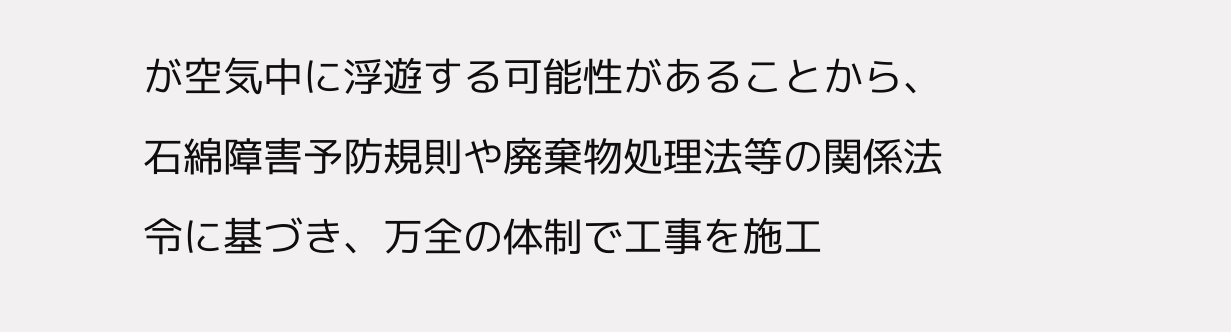が空気中に浮遊する可能性があることから、石綿障害予防規則や廃棄物処理法等の関係法令に基づき、万全の体制で工事を施工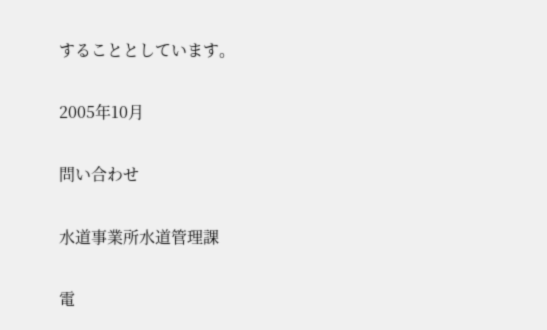することとしています。

2005年10月

問い合わせ

水道事業所水道管理課

電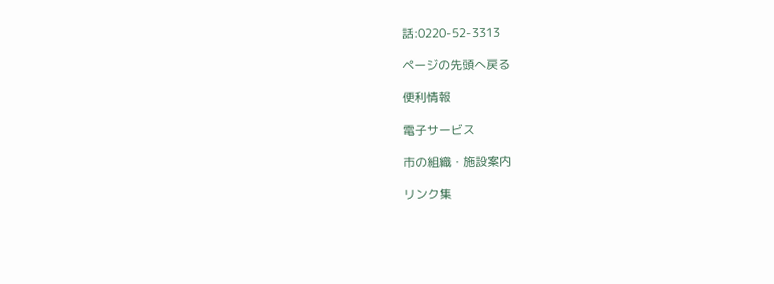話:0220-52-3313

ページの先頭へ戻る

便利情報

電子サービス

市の組織・施設案内

リンク集